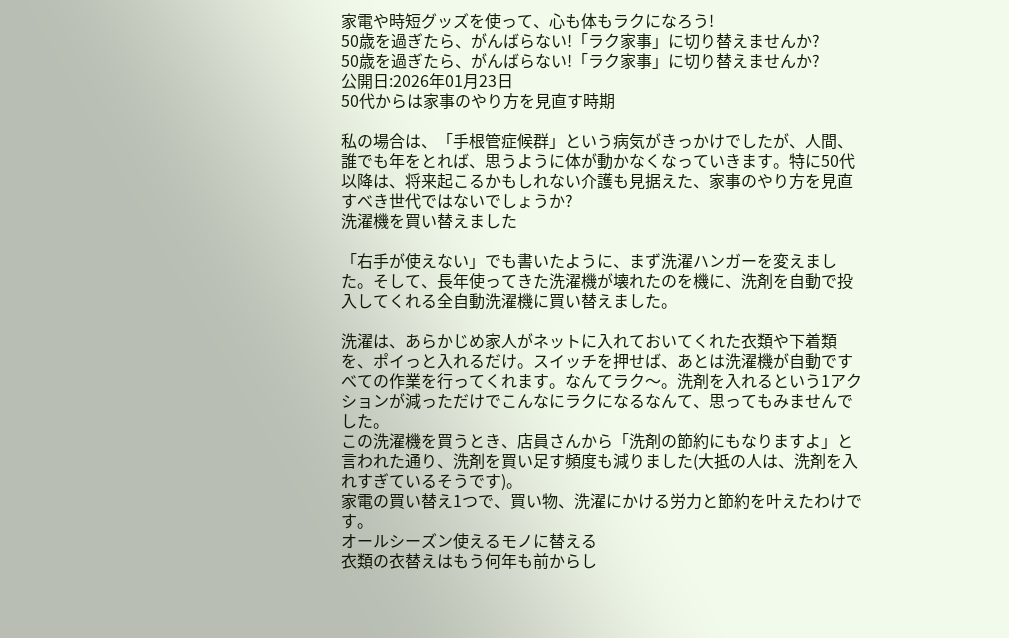家電や時短グッズを使って、心も体もラクになろう!
50歳を過ぎたら、がんばらない!「ラク家事」に切り替えませんか?
50歳を過ぎたら、がんばらない!「ラク家事」に切り替えませんか?
公開日:2026年01月23日
50代からは家事のやり方を見直す時期

私の場合は、「手根管症候群」という病気がきっかけでしたが、人間、誰でも年をとれば、思うように体が動かなくなっていきます。特に50代以降は、将来起こるかもしれない介護も見据えた、家事のやり方を見直すべき世代ではないでしょうか?
洗濯機を買い替えました

「右手が使えない」でも書いたように、まず洗濯ハンガーを変えました。そして、長年使ってきた洗濯機が壊れたのを機に、洗剤を自動で投入してくれる全自動洗濯機に買い替えました。

洗濯は、あらかじめ家人がネットに入れておいてくれた衣類や下着類を、ポイっと入れるだけ。スイッチを押せば、あとは洗濯機が自動ですべての作業を行ってくれます。なんてラク〜。洗剤を入れるという1アクションが減っただけでこんなにラクになるなんて、思ってもみませんでした。
この洗濯機を買うとき、店員さんから「洗剤の節約にもなりますよ」と言われた通り、洗剤を買い足す頻度も減りました(大抵の人は、洗剤を入れすぎているそうです)。
家電の買い替え1つで、買い物、洗濯にかける労力と節約を叶えたわけです。
オールシーズン使えるモノに替える
衣類の衣替えはもう何年も前からし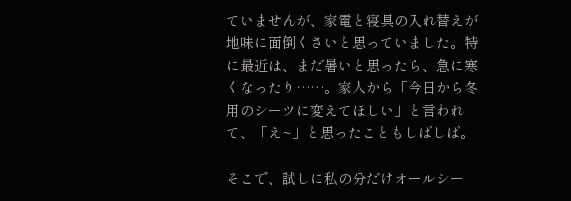ていませんが、家電と寝具の入れ替えが地味に面倒くさいと思っていました。特に最近は、まだ暑いと思ったら、急に寒くなったり……。家人から「今日から冬用のシーツに変えてほしい」と言われて、「え~」と思ったこともしばしば。

そこで、試しに私の分だけオールシー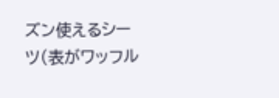ズン使えるシーツ(表がワッフル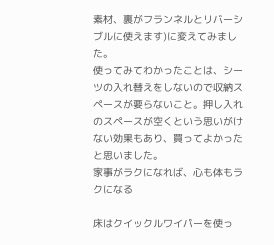素材、裏がフランネルとリバーシブルに使えます)に変えてみました。
使ってみてわかったことは、シーツの入れ替えをしないので収納スペースが要らないこと。押し入れのスペースが空くという思いがけない効果もあり、買ってよかったと思いました。
家事がラクになれば、心も体もラクになる

床はクイックルワイパーを使っ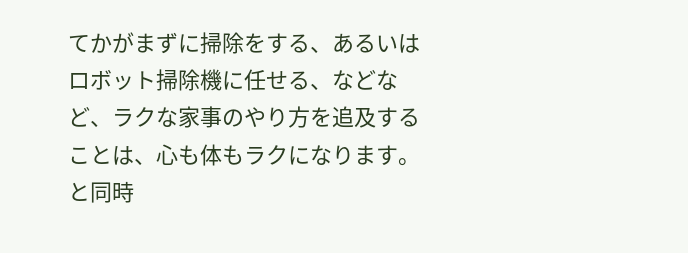てかがまずに掃除をする、あるいはロボット掃除機に任せる、などなど、ラクな家事のやり方を追及することは、心も体もラクになります。
と同時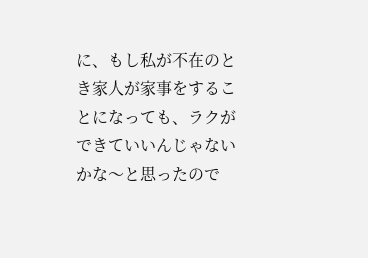に、もし私が不在のとき家人が家事をすることになっても、ラクができていいんじゃないかな〜と思ったので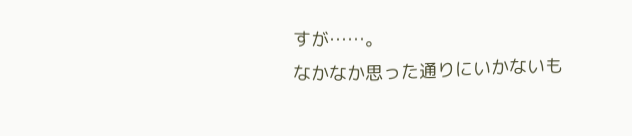すが……。
なかなか思った通りにいかないも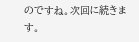のですね。次回に続きます。